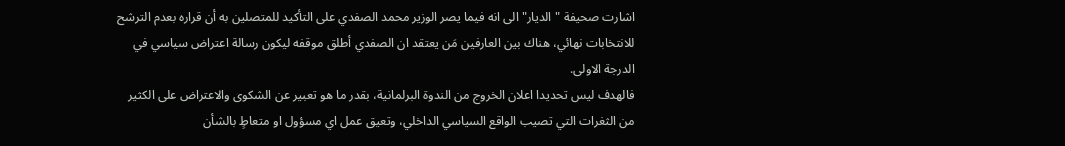اشارت صحيفة "الديار" الى انه فيما يصر الوزير محمد الصفدي على التأكيد للمتصلين به أن قراره بعدم الترشح للانتخابات نهائي، هناك بين العارفين مَن يعتقد ان الصفدي أطلق موقفه ليكون رسالة اعتراض سياسي في الدرجة الاولى.
فالهدف ليس تحديدا اعلان الخروج من الندوة البرلمانية، بقدر ما هو تعبير عن الشكوى والاعتراض على الكثير من الثغرات التي تصيب الواقع السياسي الداخلي، وتعيق عمل اي مسؤول او متعاطٍ بالشأن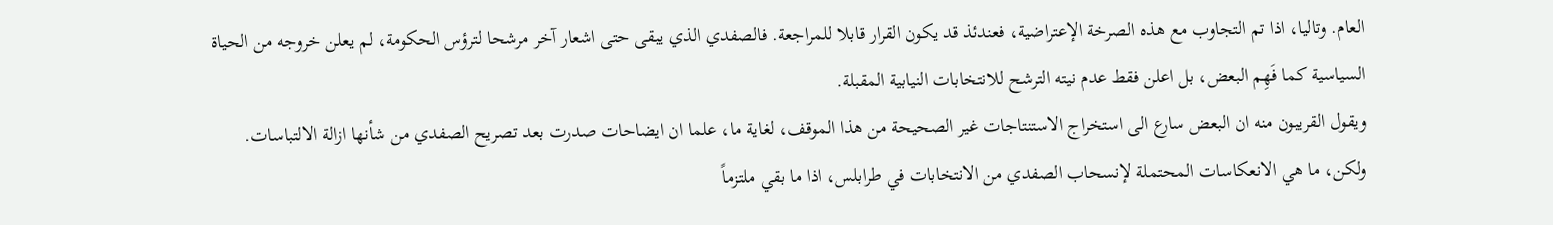العام. وتاليا، اذا تم التجاوب مع هذه الصرخة الإعتراضية، فعندئذ قد يكون القرار قابلا للمراجعة. فالصفدي الذي يبقى حتى اشعار آخر مرشحا لترؤس الحكومة، لم يعلن خروجه من الحياة السياسية كما فَهِم البعض، بل اعلن فقط عدم نيته الترشح للانتخابات النيابية المقبلة.
ويقول القريبون منه ان البعض سارع الى استخراج الاستنتاجات غير الصحيحة من هذا الموقف، لغاية ما، علما ان ايضاحات صدرت بعد تصريح الصفدي من شأنها ازالة الالتباسات.
ولكن، ما هي الانعكاسات المحتملة لإنسحاب الصفدي من الانتخابات في طرابلس، اذا ما بقي ملتزماً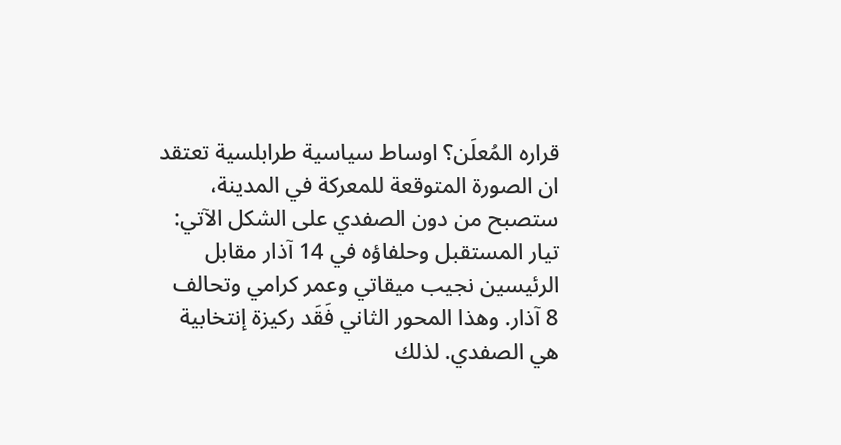قراره المُعلَن؟ اوساط سياسية طرابلسية تعتقد ان الصورة المتوقعة للمعركة في المدينة، ستصبح من دون الصفدي على الشكل الآتي: تيار المستقبل وحلفاؤه في 14 آذار مقابل الرئيسين نجيب ميقاتي وعمر كرامي وتحالف 8 آذار. وهذا المحور الثاني فَقَد ركيزة إنتخابية هي الصفدي. لذلك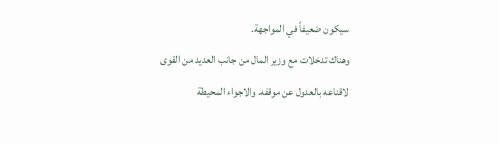سيكون ضعيفاً في المواجهة.
وهناك تدخلات مع وزير المال من جانب العديد من القوى لاقناعه بالعدول عن موقفه. والاجواء المحيطة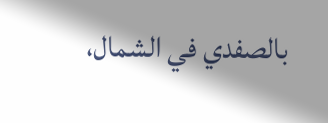بالصفدي في الشمال،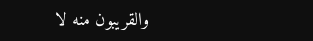والقريبون منه لا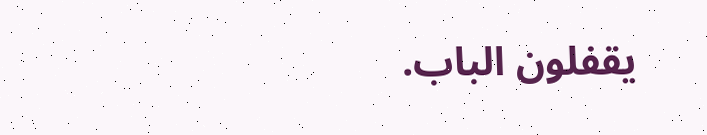يقفلون الباب.